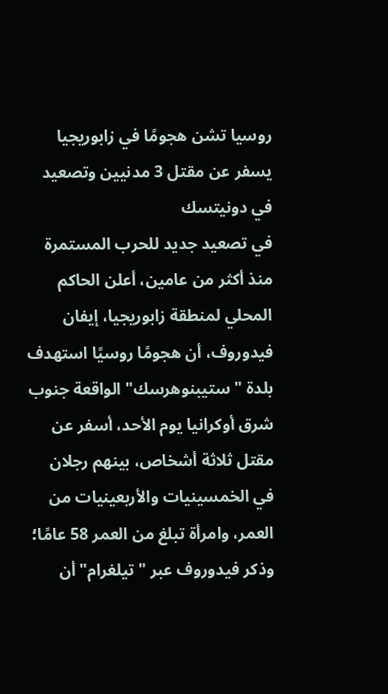روسيا تشن هجومًا في زابوريجيا يسفر عن مقتل 3 مدنيين وتصعيد في دونيتسك
في تصعيد جديد للحرب المستمرة منذ أكثر من عامين، أعلن الحاكم المحلي لمنطقة زابوريجيا، إيفان فيدوروف، أن هجومًا روسيًا استهدف بلدة "ستيبنوهرسك" الواقعة جنوب شرق أوكرانيا يوم الأحد، أسفر عن مقتل ثلاثة أشخاص، بينهم رجلان في الخمسينيات والأربعينيات من العمر، وامرأة تبلغ من العمر 58 عامًا؛ وذكر فيدوروف عبر "تيلغرام" أن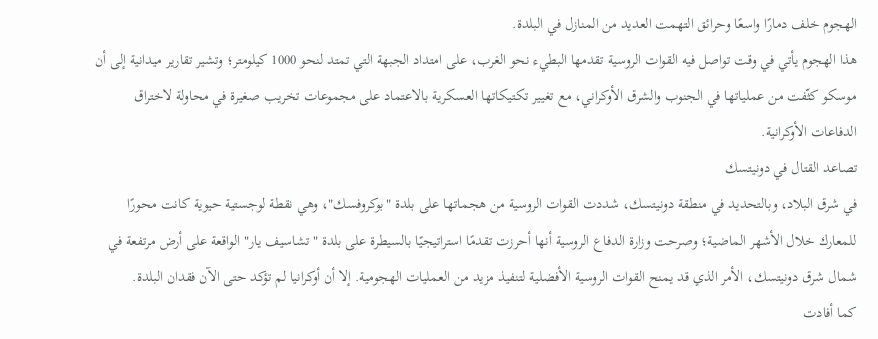الهجوم خلف دمارًا واسعًا وحرائق التهمت العديد من المنازل في البلدة.
هذا الهجوم يأتي في وقت تواصل فيه القوات الروسية تقدمها البطيء نحو الغرب، على امتداد الجبهة التي تمتد لنحو 1000 كيلومتر؛ وتشير تقارير ميدانية إلى أن موسكو كثّفت من عملياتها في الجنوب والشرق الأوكراني، مع تغيير تكتيكاتها العسكرية بالاعتماد على مجموعات تخريب صغيرة في محاولة لاختراق الدفاعات الأوكرانية.
تصاعد القتال في دونيتسك
في شرق البلاد، وبالتحديد في منطقة دونيتسك، شددت القوات الروسية من هجماتها على بلدة "بوكروفسك"، وهي نقطة لوجستية حيوية كانت محورًا للمعارك خلال الأشهر الماضية؛ وصرحت وزارة الدفاع الروسية أنها أحرزت تقدمًا استراتيجيًا بالسيطرة على بلدة "تشاسيف يار" الواقعة على أرض مرتفعة في شمال شرق دونيتسك، الأمر الذي قد يمنح القوات الروسية الأفضلية لتنفيذ مزيد من العمليات الهجومية. إلا أن أوكرانيا لم تؤكد حتى الآن فقدان البلدة.
كما أفادت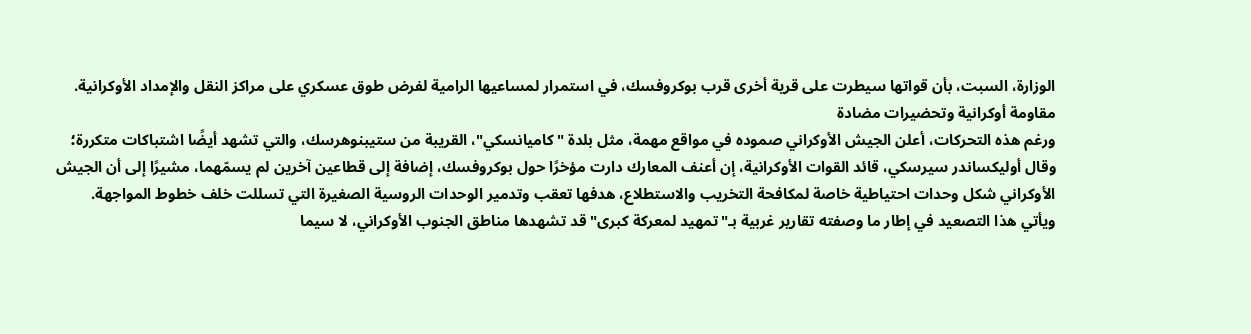الوزارة، السبت، بأن قواتها سيطرت على قرية أخرى قرب بوكروفسك، في استمرار لمساعيها الرامية لفرض طوق عسكري على مراكز النقل والإمداد الأوكرانية.
مقاومة أوكرانية وتحضيرات مضادة
ورغم هذه التحركات، أعلن الجيش الأوكراني صموده في مواقع مهمة، مثل بلدة "كاميانسكي"، القريبة من ستيبنوهرسك، والتي تشهد أيضًا اشتباكات متكررة؛ وقال أوليكساندر سيرسكي، قائد القوات الأوكرانية، إن أعنف المعارك دارت مؤخرًا حول بوكروفسك، إضافة إلى قطاعين آخرين لم يسمّهما، مشيرًا إلى أن الجيش الأوكراني شكل وحدات احتياطية خاصة لمكافحة التخريب والاستطلاع، هدفها تعقب وتدمير الوحدات الروسية الصغيرة التي تسللت خلف خطوط المواجهة.
ويأتي هذا التصعيد في إطار ما وصفته تقارير غربية بـ"تمهيد لمعركة كبرى" قد تشهدها مناطق الجنوب الأوكراني، لا سيما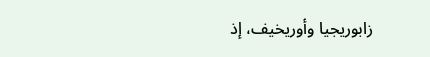زابوريجيا وأوريخيف، إذ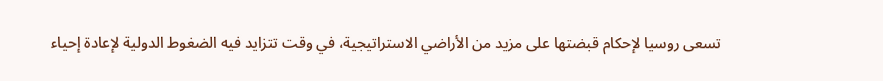تسعى روسيا لإحكام قبضتها على مزيد من الأراضي الاستراتيجية، في وقت تتزايد فيه الضغوط الدولية لإعادة إحياء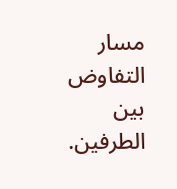مسار التفاوض بين الطرفين.